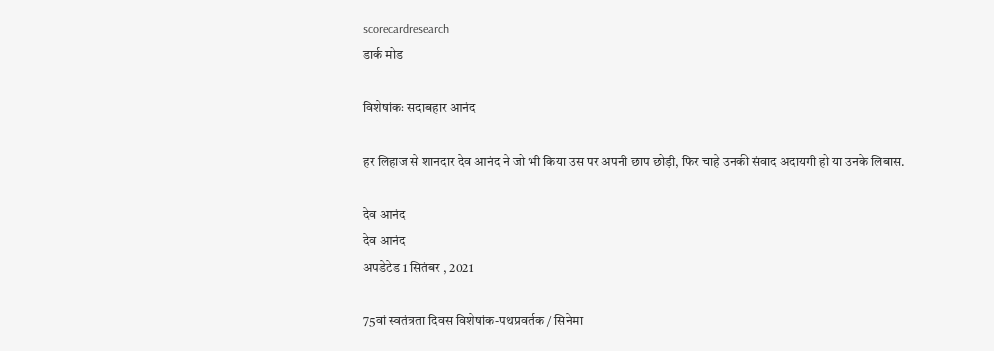scorecardresearch
डार्क मोड

विशेषांकः सदाबहार आनंद

हर लिहाज से शानदार देव आनंद ने जो भी किया उस पर अपनी छाप छोड़ी, फिर चाहे उनकी संवाद अदायगी हो या उनके लिबास.

देव आनंद
देव आनंद
अपडेटेड 1 सितंबर , 2021

75वां स्वतंत्रता दिवस विशेषांक-पथप्रवर्तक / सिनेमा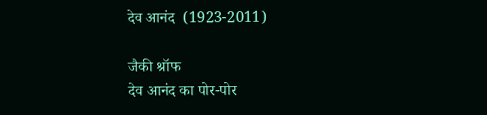देव आनंद  (1923-2011)

जैकी श्रॉफ
देव आनंद का पोर-पोर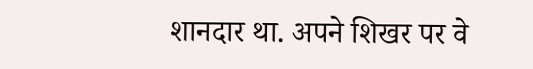शानदार था. अपने शिखर पर वे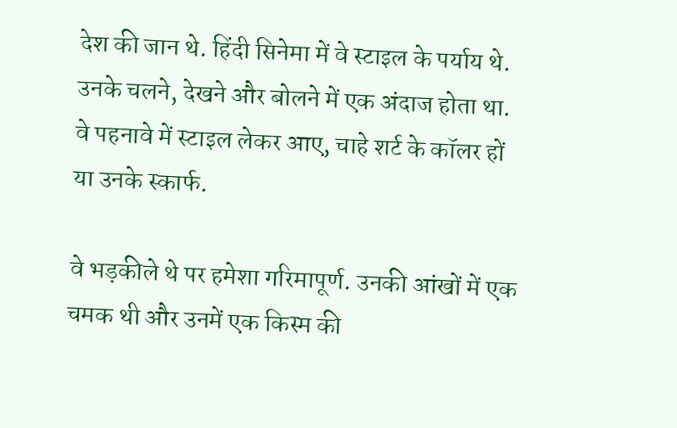देश की जान थे. हिंदी सिनेमा में वे स्टाइल के पर्याय थे. उनके चलने, देखने और बोलने में एक अंदाज होता था. वे पहनावे में स्टाइल लेकर आए, चाहे शर्ट के कॉलर हों या उनके स्कार्फ.

वे भड़कीले थे पर हमेशा गरिमापूर्ण. उनकी आंखों में एक चमक थी और उनमें एक किस्म की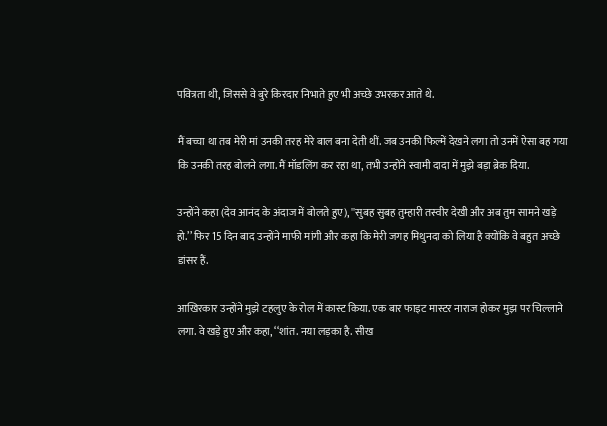पवित्रता थी, जिससे वे बुरे किरदार निभाते हुए भी अच्छे उभरकर आते थे.

मैं बच्चा था तब मेरी मां उनकी तरह मेरे बाल बना देती थीं. जब उनकी फिल्में देखने लगा तो उनमें ऐसा बह गया कि उनकी तरह बोलने लगा. मैं मॉडलिंग कर रहा था, तभी उन्होंने स्वामी दादा में मुझे बड़ा ब्रेक दिया.

उन्होंने कहा (देव आनंद के अंदाज में बोलते हुए), ''सुबह सुबह तुम्हारी तस्वीर देखी और अब तुम सामने खड़े हो.’’ फिर 15 दिन बाद उन्होंने माफी मांगी और कहा कि मेरी जगह मिथुनदा को लिया है क्योंकि वे बहुत अच्छे डांसर हैं.

आखिरकार उन्होंने मुझे टहलुए के रोल में कास्ट किया. एक बार फाइट मास्टर नाराज होकर मुझ पर चिल्लाने लगा. वे खड़े हुए और कहा, ‘‘शांत. नया लड़का है. सीख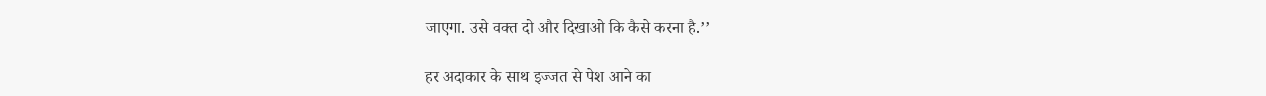जाएगा. उसे वक्त दो और दिखाओ कि कैसे करना है.’’

हर अदाकार के साथ इज्जत से पेश आने का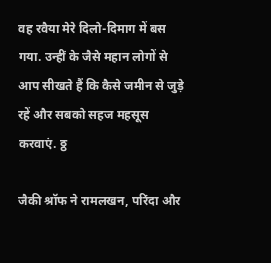वह रवैया मेरे दिलो-दिमाग में बस गया. उन्हीं के जैसे महान लोगों से आप सीखते हैं कि कैसे जमीन से जुड़े रहें और सबको सहज महसूस करवाएं. ठ्ठ

जैकी श्रॉफ ने रामलखन, परिंदा और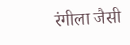रंगीला जैसी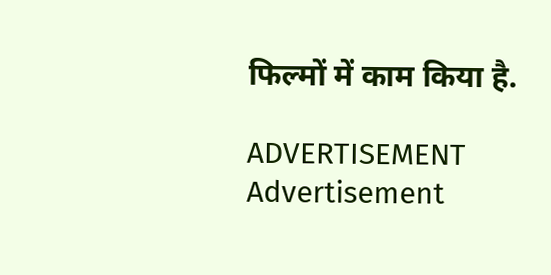फिल्मों में काम किया है.

ADVERTISEMENT
Advertisement